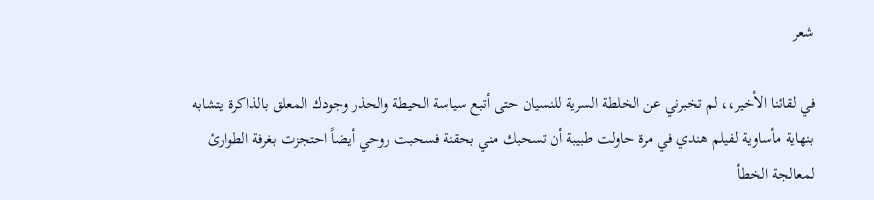شعر

في لقائنا الأخير،، لم تخبرني عن الخلطة السرية للنسيان حتى أتبع سياسة الحيطة والحذر وجودك المعلق بالذاكرة يتشابه بنهاية مأساوية لفيلم هندي في مرة حاولت طبيبة أن تسحبك مني بحقنة فسحبت روحي أيضاً احتجزت بغرفة الطوارئ لمعالجة الخطأ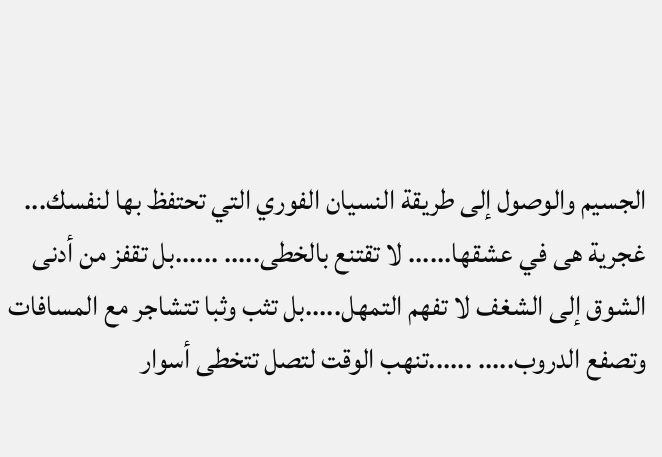الجسيم والوصول إلى طريقة النسيان الفوري التي تحتفظ بها لنفسك...
غجرية هى في عشقها...... لا تقتنع بالخطى..... ......بل تقفز من أدنى الشوق إلى الشغف لا تفهم التمهل.....بل تثب وثبا تتشاجر مع المسافات وتصفع الدروب..... ......تنهب الوقت لتصل تتخطى أسوار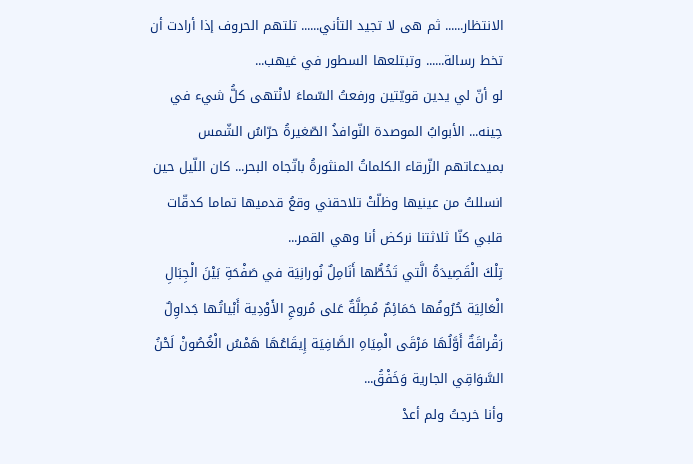الانتظار...... ثم هى لا تجيد التأني...... تلتهم الحروف إذا أرادت أن تخط رسالة...... وتبتلعها السطور في غيهب...
لو أنّ لي يدين قويّتين ورفعتُ السّماءَ لانْتهى كلُّ شيء في حِينه... الأبوابُ الموصدة النّوافذُ الصّغيرةُ حرّاسُ الشّمس بميدعاتهم الزّرقاء الكلماتُ المنثورةُ باتّجاه البحر... كان اللّيل حين انسللتُ من عينيها وظلّتْ تلاحقني وقعُ قدميها تماما كدقّات قلبي كنّا ثلاثتنا نركض أنا وهي القمر...
تِلْكَ الْقَصِيدَةُ الَّتي تَخُطُّها أَنَامِلٌ نُورانِيَة في صَفْحَةِ بَيْنَ الْجِبَالِ الْعَالِيَة حُرُوفُها حَمَائِمٌ مُطِلَّةٌ عَلى مُروجِ الأَوْدِية أَبْياتُها جَداوِلٌ رَقْراقَةٌ أَوَّلُهَا مَرْقَى الْمِيَاهِ الصَّافِيَة إِيقَاعُهَا هَمْسُ الْغُصُونْ لَحْنُ السَّوَاقِي الجارية وَخَفْقُ...
وأنا خرجتُ ولم أعدْ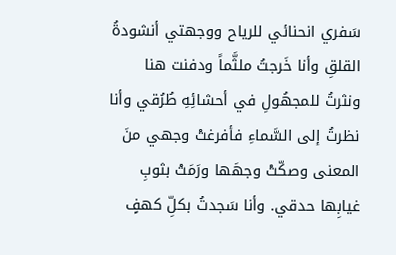سَفري انحنائي للرياح ووجهتي أنشودةُ القلقِ وأنا خَرجتُ ملثَّماً ودفنت هنا ونثرتُ للمجهُولِ في أحشائِهِ طُرُقي وأنا نظرتُ إلى السَّماءِ فأفرغتْ وجهي منَ المعنى وصكّتْ وجهَها ورَمَتْ بثوبِ غيابِها حدقي. وأنا سَجدتُ بكلِّ كهفٍ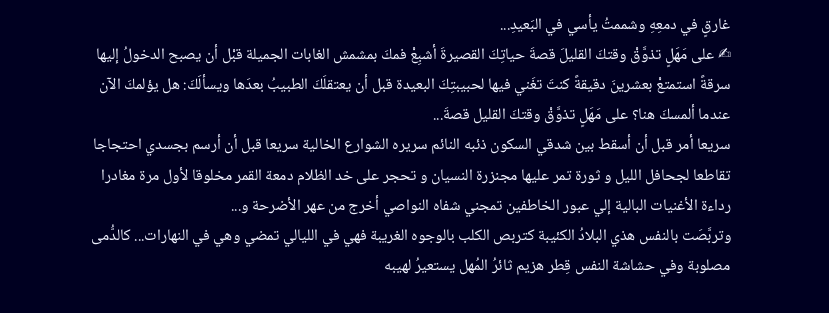غارقٍ في دمعِهِ وشممتُ يأسي في البَعيدِ...
✍ على مَهَلٍ تذوَّقْ وقتكَ القليلَ قصةَ حياتِكَ القصيرةَ أشبِعْ فمكَ بمشمش الغابات الجميلة قبْل أن يصبح الدخولُ إليها سرقةً استمتعْ بعشرينَ دقيقةً كنتَ تغَني فيها لحبيبتِكَ البعيدة قبل أن يعتقلَكَ الطبيبُ بعدَها ويسألَكَ: هل يؤلمكَ الآن عندما ألمسكَ هنا؟ على مَهَلٍ تذوَّقْ وقتكَ القليل قصةَ...
سريعا أمر قبل أن أسقط بين شدقي السكون ذئبه النائم سريره الشوارع الخالية سريعا قبل أن أرسم بجسدي احتجاجا تقاطعا لجحافل الليل و ثورة تمر عليها مجنزرة النسيان و تحجر على خد الظلام دمعة القمر مخلوقا لأول مرة مغادرا رداءة الأغنيات البالية إلي عبور الخاطفين تمجني شفاه النواصي أخرج من عهر الأضرحة و...
وتربَّصَت بالنفس هذي البلادُ الكئيبة كتربص الكلب بالوجوه الغريبة فهي في الليالي تمضي وهي في النهارات... كالدُّمى مصلوبة وفي حشاشة النفس قِطر هزيم ثائرُ المُهل يستعيرُ لهيبه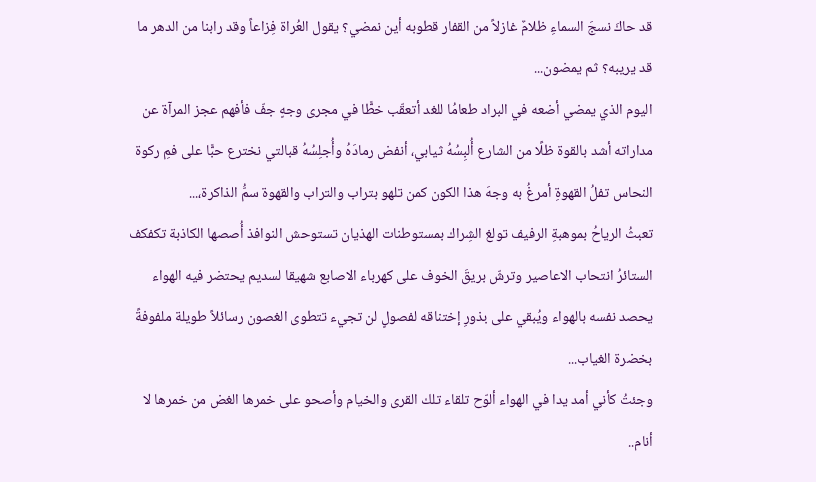قد حاكَ نسجَ السماءِ ظلامٌ غازلاً من القفار قطوبه أين نمضي؟ يقول العُراة فِزاعاً وقد رابنا من الدهر ما قد يريبه؟ ثم يمضون...
اليوم الذي يمضي أضعه في البراد طعامُا للغد أتعقّب خطًّا في مجرى وجهٍ جفّ فأفهم عجز المرآة عن مداراته أشد بالقوة ظلًا من الشارع أُلبِسُهُ ثيابي، أنفض رمادَهُ وأُجلِسُهُ قبالتي نخترع حبًّا على فمِ ركوة النحاس تفلُ القهوةِ أمرغُ به وجهَ هذا الكون كمن تلهو بتراب والتراب والقهوة سمُّ الذاكرة،...
تعبثُ الرياحُ بموهبةِ الرفيف تولغ الشِراك بمستوطنات الهذيان تستوحش النوافذ أُصصها الكاذبة تكفكف الستائرُ انتحاب الاعاصير وترشّ بريقَ الخوف على كهرباء الاصابع شهيقا لسديم يحتضر فيه الهواء يحصد نفسه بالهواء ويُبقي على بذورِ إختناقه لفصولٍ لن تجيء تتطوى الغصون رسائلاً طويلة ملفوفةً بخضرة الغياب...
وجئتُ كأني أمد يدا في الهواء ألوّح تلقاء تلك القرى والخيام وأصحو على خمرها الغض من خمرها لا أنام..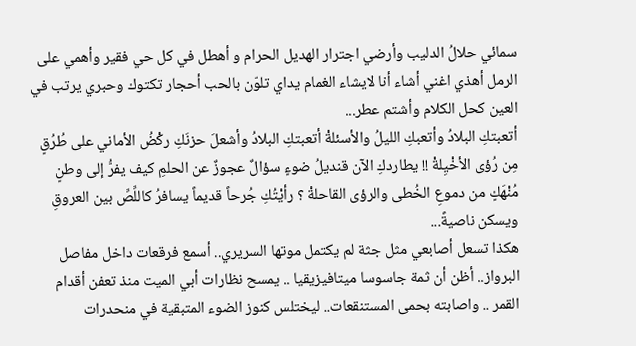سمائي حلالُ الدليب وأرضي اجترار الهديل الحرام و أهطل في كل حي فقير وأهمي على الرمل أهذي اغني أشاء أنا لايشاء الغمام يداي تلوّن بالحب أحجار تكتوك وحبري يرتب في العين كحل الكلام وأشتم عطر...
أتعبتكِ البلادُ وأتعبكِ الليلُ والأسئلةْ أتعبتكِ البلادُ وأشعلَ حزنَكِ ركْضُ الأماني على طُرُقٍ مِن رُؤى الأخْيِلةْ !! يطاردكِ الآن قنديلُ ضوءٍ سؤالٌ عجوزٌ عن الحلمِ كيف يفرُّ إلى وطنٍ مُنْهَكٍ من دموعِ الخُطى والرؤى القاحلةْ ؟ رأيْتُكِ جُرحاً قديماً يسافرُ كاللِّصِّ بين العروقِ ويسكن ناصيةً...
هكذا تسعل أصابعي مثل جثة لم يكتمل موتها السريري.. أسمع فرقعات داخل مفاصل البرواز.. أظن أن ثمة جاسوسا ميتافيزيقيا .. يمسح نظارات أبي الميت منذ تعفن أقدام القمر .. واصابته بحمى المستنقعات.. ليختلس كنوز الضوء المتبقية في منحدرات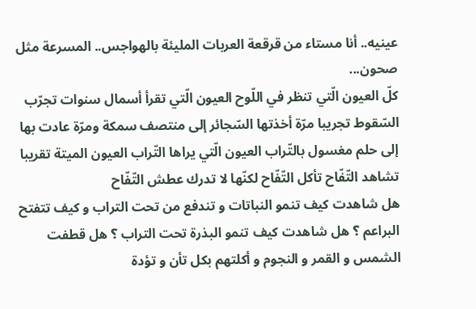عينيه.. أنا مستاء من قرقعة العربات المليئة بالهواجس.. المسرعة مثل صحون...
كلّ العيون الّتي تنظر في اللّوح العيون الّتي تقرأ أسمال سنوات تجرّب السّقوط تجريبا مرّة أخذتها السّجائر إلى منتصف سمكة ومرّة عادت بها إلى حلم مغسول بالتّراب العيون الّتي يراها التّراب العيون الميتة تقريبا تشاهد التّفّاح تأكل التّفّاح لكنّها لا تدرك عطش التّفّاح
هل شاهدت كيف تنمو النباتات و تندفع من تحت التراب و كيف تتفتح البراعم ؟ هل شاهدت كيف تنمو البذرة تحت التراب ؟ هل قطفت الشمس و القمر و النجوم و أكلتهم بكل تأن و تؤدة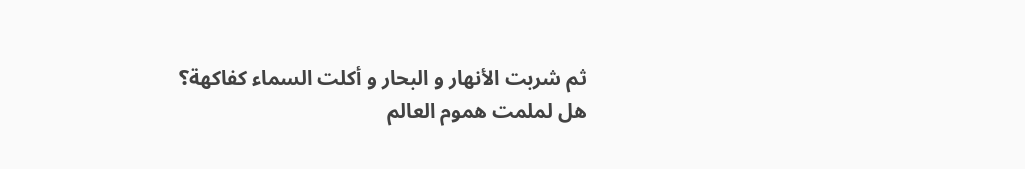ثم شربت الأنهار و البحار و أكلت السماء كفاكهة؟ هل لملمت هموم العالم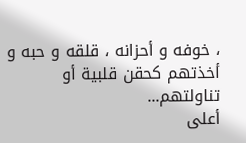، خوفه و أحزانه ، قلقه و حبه و أخذتهم كحقن قلبية أو تناولتهم...
أعلى